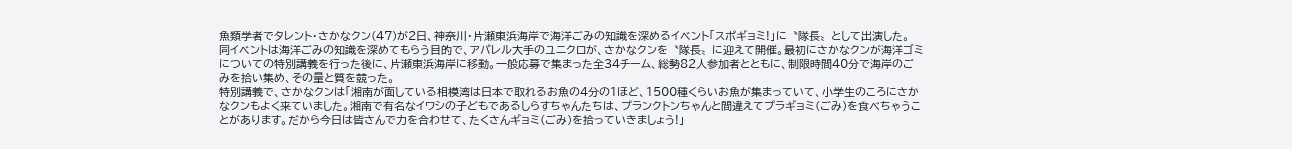魚類学者でタレント・さかなクン(47)が2日、神奈川・片瀬東浜海岸で海洋ごみの知識を深めるイベント「スポギョミ!」に〝隊長〟として出演した。
同イベントは海洋ごみの知識を深めてもらう目的で、アパレル大手のユニクロが、さかなクンを〝隊長〟に迎えて開催。最初にさかなクンが海洋ゴミについての特別講義を行った後に、片瀬東浜海岸に移動。一般応募で集まった全34チーム、総勢82人参加者とともに、制限時間40分で海岸のごみを拾い集め、その量と質を競った。
特別講義で、さかなクンは「湘南が面している相模湾は日本で取れるお魚の4分の1ほど、1500種くらいお魚が集まっていて、小学生のころにさかなクンもよく来ていました。湘南で有名なイワシの子どもであるしらすちゃんたちは、プランクトンちゃんと間違えてプラギョミ(ごみ)を食べちゃうことがあります。だから今日は皆さんで力を合わせて、たくさんギョミ(ごみ)を拾っていきましょう!」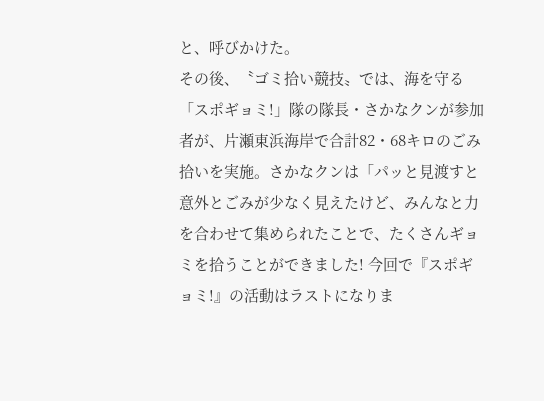と、呼びかけた。
その後、〝ゴミ拾い競技〟では、海を守る「スポギョミ!」隊の隊長・さかなクンが参加者が、片瀬東浜海岸で合計82・68キロのごみ拾いを実施。さかなクンは「パッと見渡すと意外とごみが少なく見えたけど、みんなと力を合わせて集められたことで、たくさんギョミを拾うことができました! 今回で『スポギョミ!』の活動はラストになりま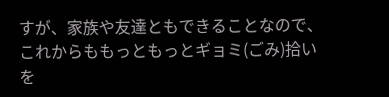すが、家族や友達ともできることなので、これからももっともっとギョミ(ごみ)拾いを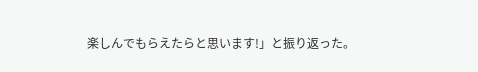楽しんでもらえたらと思います!」と振り返った。